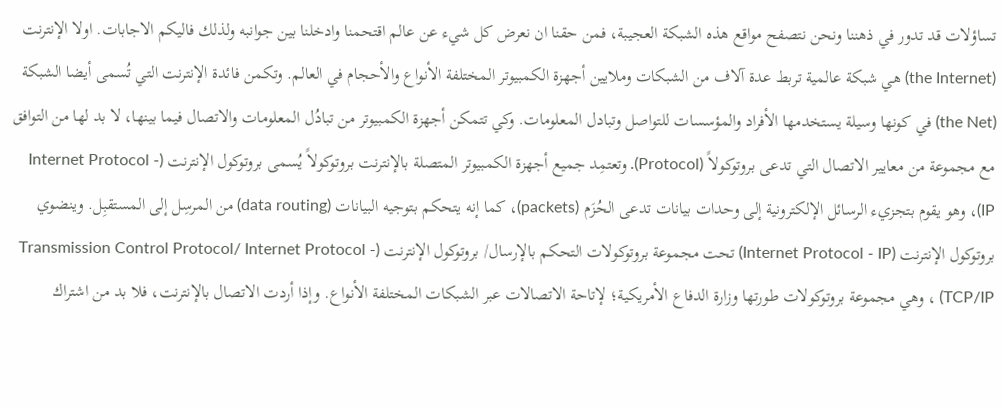تساؤلات قد تدور في ذهننا ونحن نتصفح مواقع هذه الشبكة العجيبة، فمن حقنا ان نعرض كل شيء عن عالم اقتحمنا وادخلنا بين جوانبه ولذلك فاليكم الاجابات. اولا الإنترنت (the Internet) هي شبكة عالمية تربط عدة آلاف من الشبكات وملايين أجهزة الكمبيوتر المختلفة الأنواع والأحجام في العالم. وتكمن فائدة الإنترنت التي تُسمى أيضا الشبكة (the Net) في كونها وسيلة يستخدمها الأفراد والمؤسسات للتواصل وتبادل المعلومات. وكي تتمكن أجهزة الكمبيوتر من تبادُل المعلومات والاتصال فيما بينها، لا بد لها من التوافق مع مجموعة من معايير الاتصال التي تدعى بروتوكولاً (Protocol). وتعتمِد جميع أجهزة الكمبيوتر المتصلة بالإنترنت بروتوكولاً يُسمى بروتوكول الإنترنت (Internet Protocol - IP)، وهو يقوم بتجزيء الرسائل الإلكترونية إلى وحدات بيانات تدعى الحُزَم (packets)، كما إنه يتحكم بتوجيه البيانات (data routing) من المرسِل إلى المستقبِل. وينضوي بروتوكول الإنترنت (Internet Protocol - IP) تحت مجموعة بروتوكولات التحكم بالإرسال/ بروتوكول الإنترنت (Transmission Control Protocol/ Internet Protocol - TCP/IP) ، وهي مجموعة بروتوكولات طورتها وزارة الدفاع الأمريكية؛ لإتاحة الاتصالات عبر الشبكات المختلفة الأنواع. وإذا أردت الاتصال بالإنترنت، فلا بد من اشتراك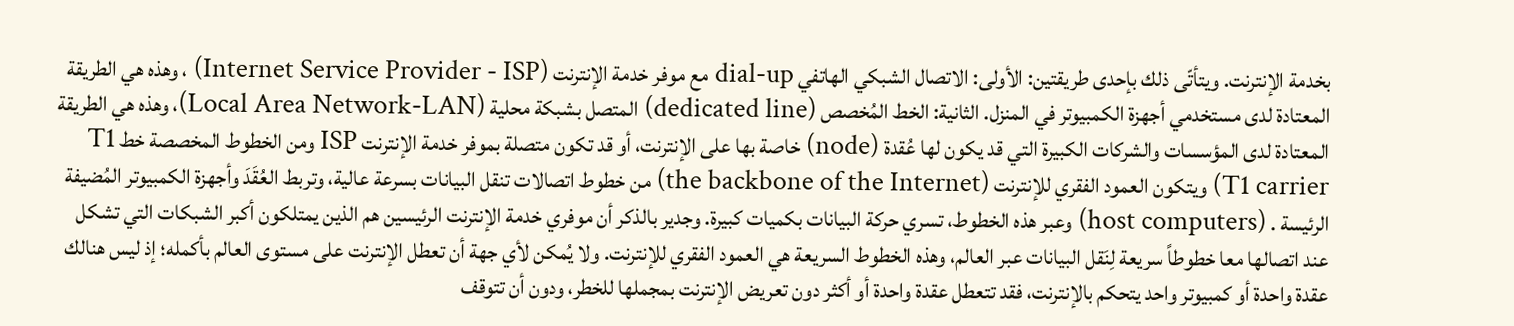بخدمة الإنترنت. ويتأتّى ذلك بإحدى طريقتين: الأولى: الاتصال الشبكي الهاتفي dial-up مع موفر خدمة الإنترنت (Internet Service Provider - ISP) ، وهذه هي الطريقة المعتادة لدى مستخدمي أجهزة الكمبيوتر في المنزل. الثانية: الخط المُخصص (dedicated line) المتصل بشبكة محلية (Local Area Network-LAN)، وهذه هي الطريقة المعتادة لدى المؤسسات والشركات الكبيرة التي قد يكون لها عُقدة (node) خاصة بها على الإنترنت، أو قد تكون متصلة بموفر خدمة الإنترنت ISP ومن الخطوط المخصصة خط T1 (T1 carrier ويتكون العمود الفقري للإنترنت (the backbone of the Internet) من خطوط اتصالات تنقل البيانات بسرعة عالية، وتربط العُقَدَ وأجهزة الكمبيوتر المُضيفة الرئيسة . (host computers) وعبر هذه الخطوط، تسري حركة البيانات بكميات كبيرة. وجدير بالذكر أن موفري خدمة الإنترنت الرئيسين هم الذين يمتلكون أكبر الشبكات التي تشكل عند اتصالها معا خطوطاً سريعة لِنَقل البيانات عبر العالم، وهذه الخطوط السريعة هي العمود الفقري للإنترنت. ولا يُمكن لأي جهة أن تعطل الإنترنت على مستوى العالم بأكمله؛ إذ ليس هنالك عقدة واحدة أو كمبيوتر واحد يتحكم بالإنترنت، فقد تتعطل عقدة واحدة أو أكثر دون تعريض الإنترنت بمجملها للخطر، ودون أن تتوقف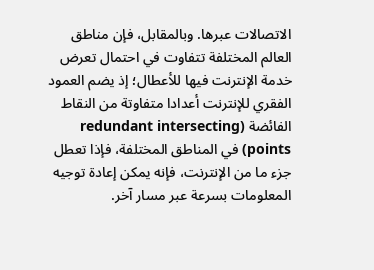الاتصالات عبرها. وبالمقابل، فإن مناطق العالم المختلفة تتفاوت في احتمال تعرض خدمة الإنترنت فيها للأعطال؛ إذ يضم العمود الفقري للإنترنت أعدادا متفاوتة من النقاط الفائضة (redundant intersecting points) في المناطق المختلفة، فإذا تعطل جزء ما من الإنترنت، فإنه يمكن إعادة توجيه المعلومات بسرعة عبر مسار آخر.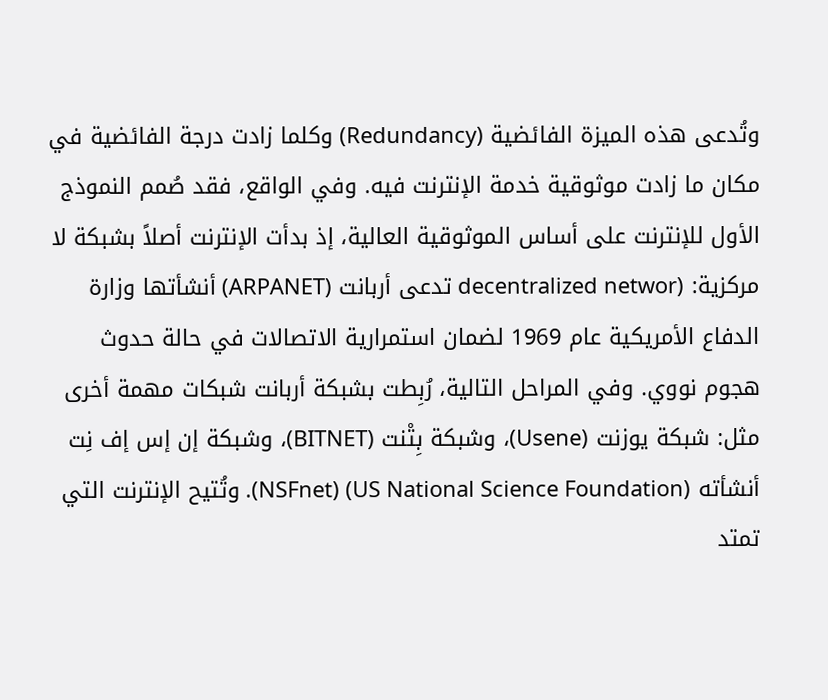وتُدعى هذه الميزة الفائضية (Redundancy) وكلما زادت درجة الفائضية في مكان ما زادت موثوقية خدمة الإنترنت فيه. وفي الواقع، فقد صُمم النموذج الأول للإنترنت على أساس الموثوقية العالية، إذ بدأت الإنترنت أصلاً بشبكة لا مركزية: (decentralized networ تدعى أربانت (ARPANET) أنشأتها وزارة الدفاع الأمريكية عام 1969 لضمان استمرارية الاتصالات في حالة حدوث هجوم نووي. وفي المراحل التالية، رُبِطت بشبكة أربانت شبكات مهمة أخرى مثل: شبكة يوزنت (Usene)، وشبكة بِتْنت (BITNET)، وشبكة إن إس إف نِت أنشأته (US National Science Foundation) (NSFnet). وتُتيح الإنترنت التي تمتد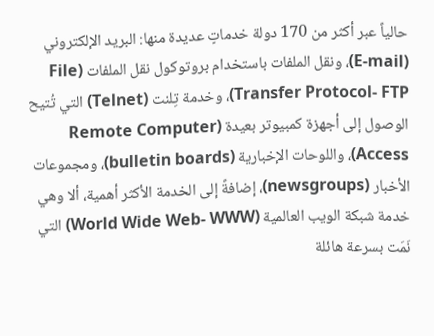حالياً عبر أكثر من 170 دولة خدماتٍ عديدة منها: البريد الإلكتروني (E-mail)، ونقل الملفات باستخدام بروتوكول نقل الملفات (File Transfer Protocol- FTP)، وخدمة تِلنت (Telnet) التي تُتيح الوصول إلى أجهزة كمبيوتر بعيدة (Remote Computer Access)، واللوحات الإخبارية (bulletin boards)، ومجموعات الأخبار (newsgroups)، إضافةً إلى الخدمة الأكثر أهمية، ألا وهي خدمة شبكة الويب العالمية (World Wide Web- WWW) التي نَمَت بسرعة هائلة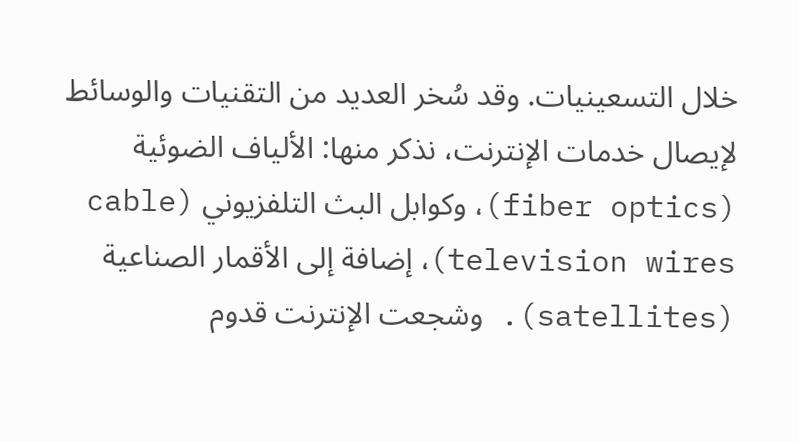خلال التسعينيات. وقد سُخر العديد من التقنيات والوسائط لإيصال خدمات الإنترنت، نذكر منها: الألياف الضوئية (fiber optics)، وكوابل البث التلفزيوني (cable television wires)، إضافة إلى الأقمار الصناعية (satellites). وشجعت الإنترنت قدوم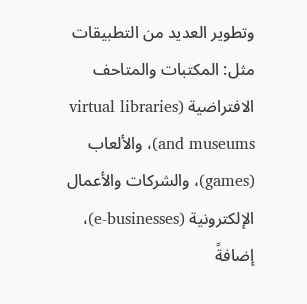وتطوير العديد من التطبيقات مثل: المكتبات والمتاحف الافتراضية (virtual libraries and museums)، والألعاب (games)، والشركات والأعمال الإلكترونية (e-businesses)، إضافةً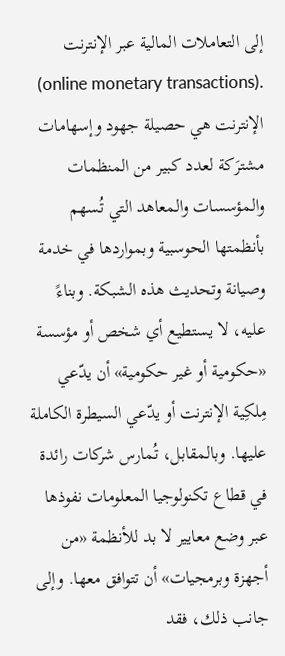إلى التعاملات المالية عبر الإنترنت .(online monetary transactions) الإنترنت هي حصيلة جهود وإسهامات مشترَكة لعدد كبير من المنظمات والمؤسسات والمعاهد التي تُسهم بأنظمتها الحوسبية وبمواردها في خدمة وصيانة وتحديث هذه الشبكة. وبناءً عليه، لا يستطيع أي شخص أو مؤسسة «حكومية أو غير حكومية» أن يدّعي مِلكِية الإنترنت أو يدّعي السيطرة الكاملة عليها. وبالمقابل، تُمارس شركات رائدة في قطاع تكنولوجيا المعلومات نفوذها عبر وضع معايير لا بد للأنظمة «من أجهزة وبرمجيات» أن تتوافق معها. وإلى جانب ذلك، فقد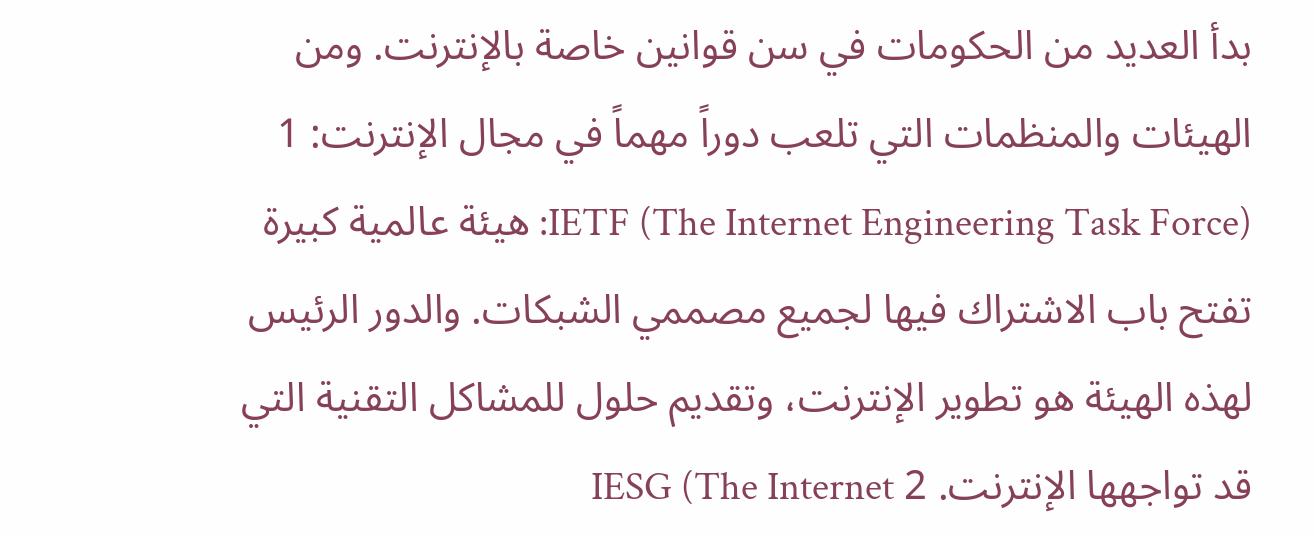بدأ العديد من الحكومات في سن قوانين خاصة بالإنترنت. ومن الهيئات والمنظمات التي تلعب دوراً مهماً في مجال الإنترنت: 1 IETF (The Internet Engineering Task Force): هيئة عالمية كبيرة تفتح باب الاشتراك فيها لجميع مصممي الشبكات. والدور الرئيس لهذه الهيئة هو تطوير الإنترنت، وتقديم حلول للمشاكل التقنية التي قد تواجهها الإنترنت. 2 IESG (The Internet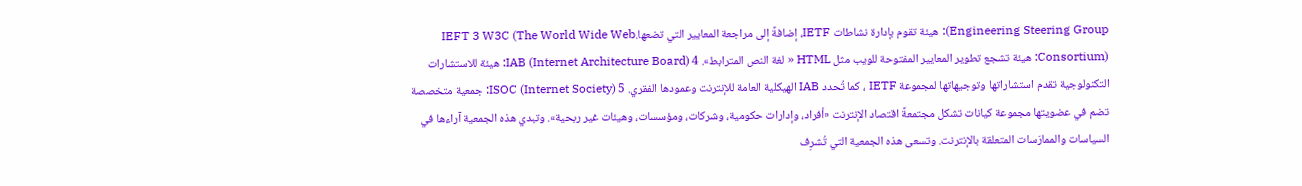Engineering Steering Group): هيئة تقوم بإدارة نشاطات IETF، إضافةً إلى مراجعة المعايير التي تضعها.IEFT 3 W3C (The World Wide Web Consortium): هيئة تشجع تطوير المعايير المفتوحة للويب مثل HTML « لغة النص المترابط». 4 IAB (Internet Architecture Board): هيئة للاستشارات التكنولوجية تقدم استشاراتها وتوجيهاتها لمجموعة IETF ، كما تُحدد IAB الهيكلية العامة للإنترنت وعمودها الفقري. 5 ISOC (Internet Society): جمعية متخصصة تضم في عضويتها مجموعة كيانات تشكل مجتمعةً اقتصاد الإنترنت «أفراد، وإدارات حكومية، وشركات، ومؤسسات، وهيئات غير ربحية». وتبدي هذه الجمعية آراءها في السياسات والممارَسات المتعلقة بالإنترنت. وتسعى هذه الجمعية التي تُشرِف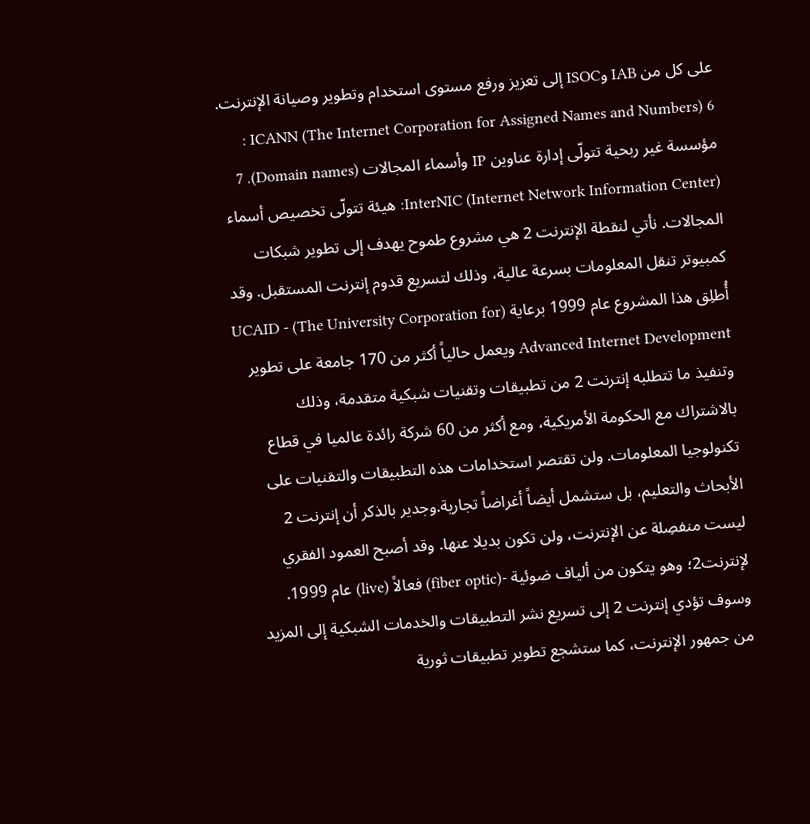على كل من IAB وISOC إلى تعزيز ورفع مستوى استخدام وتطوير وصيانة الإنترنت. 6 ICANN (The Internet Corporation for Assigned Names and Numbers) : مؤسسة غير ربحية تتولّى إدارة عناوين IP وأسماء المجالات (Domain names). 7 InterNIC (Internet Network Information Center): هيئة تتولّى تخصيص أسماء المجالات. نأتي لنقطة الإنترنت 2 هي مشروع طموح يهدف إلى تطوير شبكات كمبيوتر تنقل المعلومات بسرعة عالية، وذلك لتسريع قدوم إنترنت المستقبل. وقد أُطلِق هذا المشروع عام 1999 برعاية (UCAID - (The University Corporation for Advanced Internet Development ويعمل حالياً أكثر من 170 جامعة على تطوير وتنفيذ ما تتطلبه إنترنت 2 من تطبيقات وتقنيات شبكية متقدمة، وذلك بالاشتراك مع الحكومة الأمريكية، ومع أكثر من 60 شركة رائدة عالميا في قطاع تكنولوجيا المعلومات. ولن تقتصر استخدامات هذه التطبيقات والتقنيات على الأبحاث والتعليم، بل ستشمل أيضاً أغراضاً تجارية.وجدير بالذكر أن إنترنت 2 ليست منفصِلة عن الإنترنت، ولن تكون بديلا عنها. وقد أصبح العمود الفقري لإنترنت2؛ وهو يتكون من ألياف ضوئية -(fiber optic) فعالاً (live) عام 1999. وسوف تؤدي إنترنت 2 إلى تسريع نشر التطبيقات والخدمات الشبكية إلى المزيد من جمهور الإنترنت، كما ستشجع تطوير تطبيقات ثورية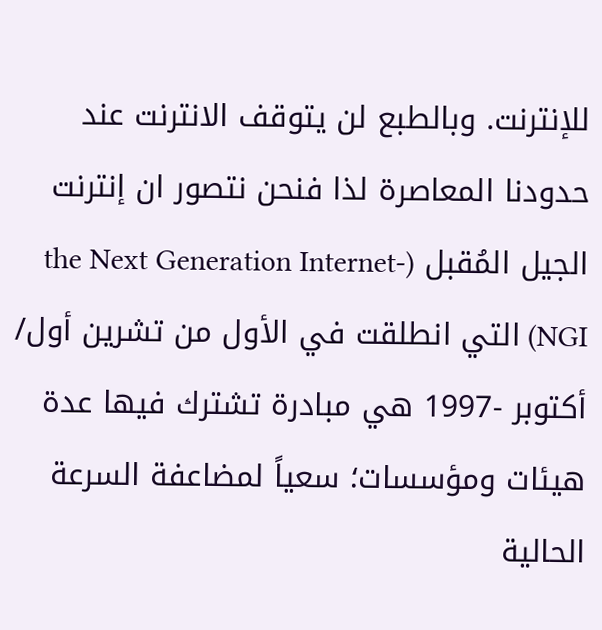للإنترنت. وبالطبع لن يتوقف الانترنت عند حدودنا المعاصرة لذا فنحن نتصور ان إنترنت الجيل المُقبل (the Next Generation Internet-NGI) التي انطلقت في الأول من تشرين أول/ أكتوبر -1997 هي مبادرة تشترك فيها عدة هيئات ومؤسسات؛ سعياً لمضاعفة السرعة الحالية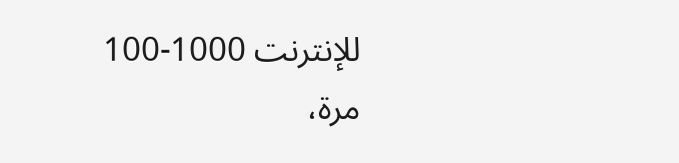للإنترنت 1000-100 مرة،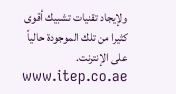ولإيجاد تقنيات تشبيك أقوى كثيرا من تلك الموجودة حالياً على الإنترنت. www.itep.co.ae